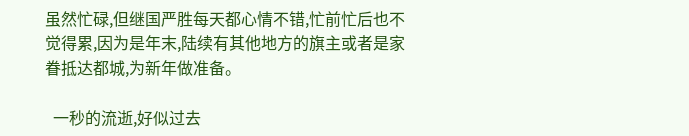虽然忙碌,但继国严胜每天都心情不错,忙前忙后也不觉得累,因为是年末,陆续有其他地方的旗主或者是家眷抵达都城,为新年做准备。

  一秒的流逝,好似过去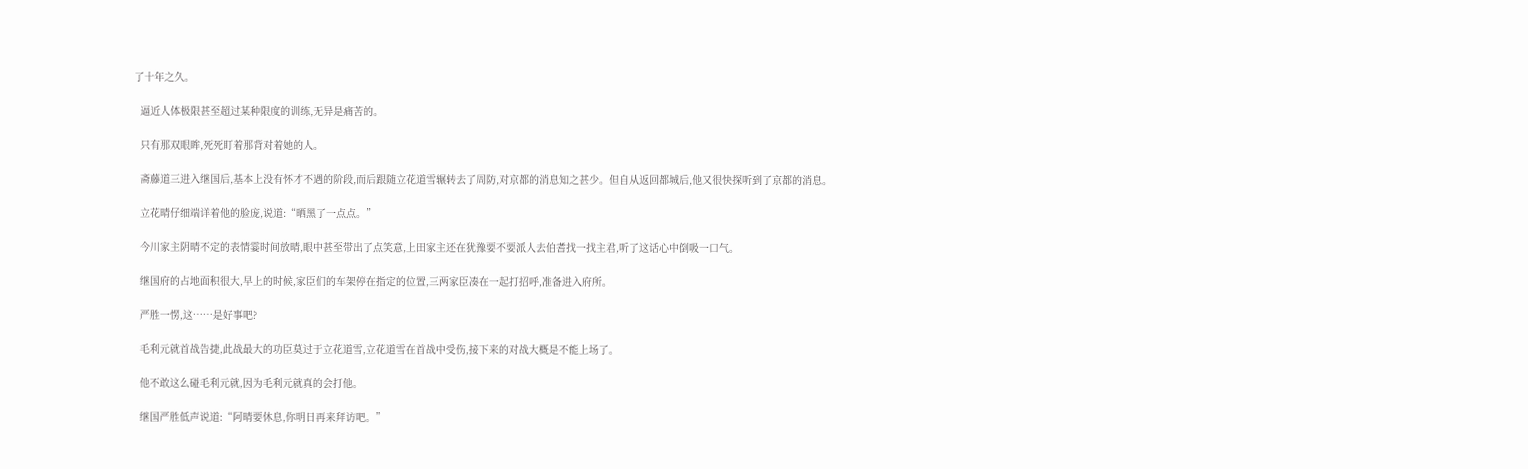了十年之久。

  逼近人体极限甚至超过某种限度的训练,无异是痛苦的。

  只有那双眼眸,死死盯着那背对着她的人。

  斋藤道三进入继国后,基本上没有怀才不遇的阶段,而后跟随立花道雪辗转去了周防,对京都的消息知之甚少。但自从返回都城后,他又很快探听到了京都的消息。

  立花晴仔细端详着他的脸庞,说道:“晒黑了一点点。”

  今川家主阴晴不定的表情霎时间放晴,眼中甚至带出了点笑意,上田家主还在犹豫要不要派人去伯耆找一找主君,听了这话心中倒吸一口气。

  继国府的占地面积很大,早上的时候,家臣们的车架停在指定的位置,三两家臣凑在一起打招呼,准备进入府所。

  严胜一愣,这……是好事吧?

  毛利元就首战告捷,此战最大的功臣莫过于立花道雪,立花道雪在首战中受伤,接下来的对战大概是不能上场了。

  他不敢这么碰毛利元就,因为毛利元就真的会打他。

  继国严胜低声说道:“阿晴要休息,你明日再来拜访吧。”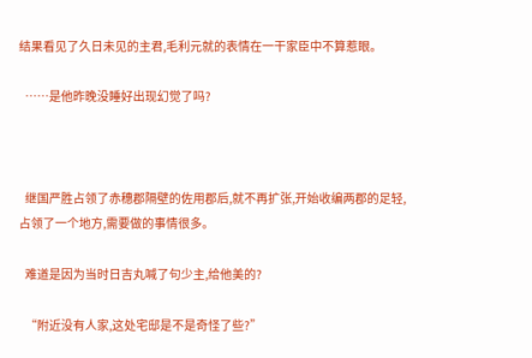结果看见了久日未见的主君,毛利元就的表情在一干家臣中不算惹眼。

  ……是他昨晚没睡好出现幻觉了吗?



  继国严胜占领了赤穗郡隔壁的佐用郡后,就不再扩张,开始收编两郡的足轻,占领了一个地方,需要做的事情很多。

  难道是因为当时日吉丸喊了句少主,给他美的?

  “附近没有人家,这处宅邸是不是奇怪了些?”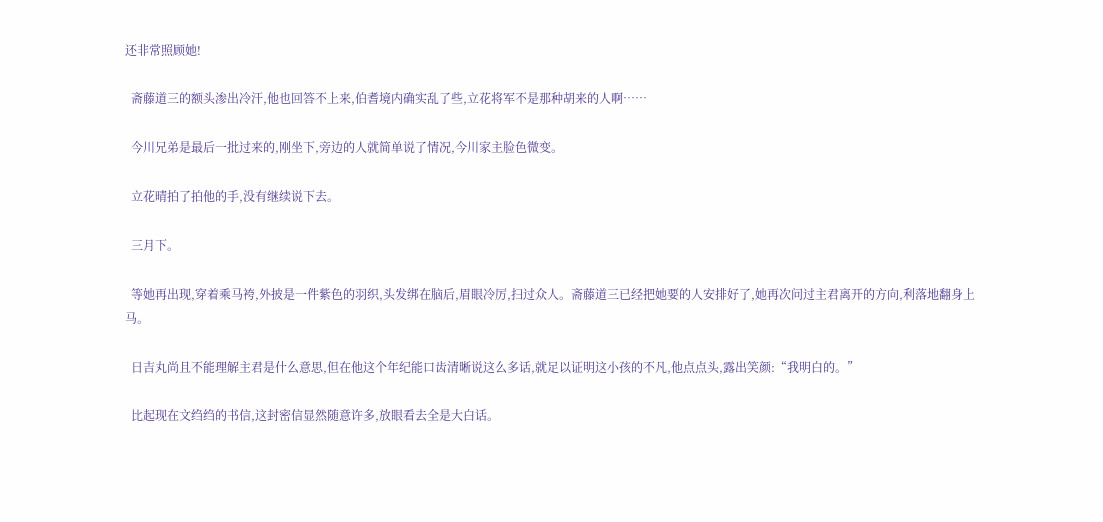还非常照顾她!

  斋藤道三的额头渗出冷汗,他也回答不上来,伯耆境内确实乱了些,立花将军不是那种胡来的人啊……

  今川兄弟是最后一批过来的,刚坐下,旁边的人就简单说了情况,今川家主脸色微变。

  立花晴拍了拍他的手,没有继续说下去。

  三月下。

  等她再出现,穿着乘马袴,外披是一件紫色的羽织,头发绑在脑后,眉眼冷厉,扫过众人。斋藤道三已经把她要的人安排好了,她再次问过主君离开的方向,利落地翻身上马。

  日吉丸尚且不能理解主君是什么意思,但在他这个年纪能口齿清晰说这么多话,就足以证明这小孩的不凡,他点点头,露出笑颜:“我明白的。”

  比起现在文绉绉的书信,这封密信显然随意许多,放眼看去全是大白话。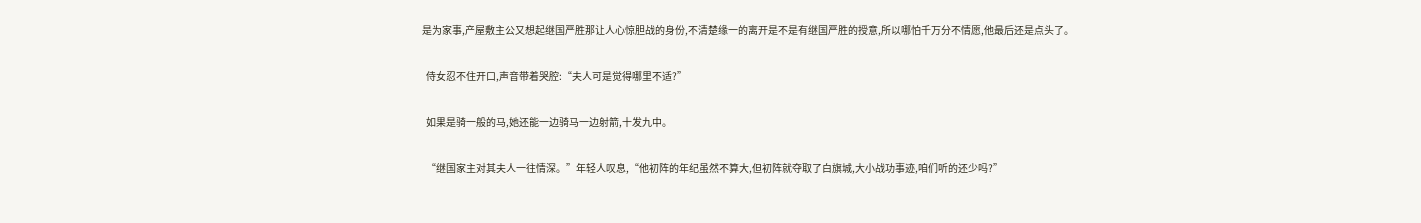是为家事,产屋敷主公又想起继国严胜那让人心惊胆战的身份,不清楚缘一的离开是不是有继国严胜的授意,所以哪怕千万分不情愿,他最后还是点头了。

  侍女忍不住开口,声音带着哭腔:“夫人可是觉得哪里不适?”

  如果是骑一般的马,她还能一边骑马一边射箭,十发九中。

  “继国家主对其夫人一往情深。”年轻人叹息,“他初阵的年纪虽然不算大,但初阵就夺取了白旗城,大小战功事迹,咱们听的还少吗?”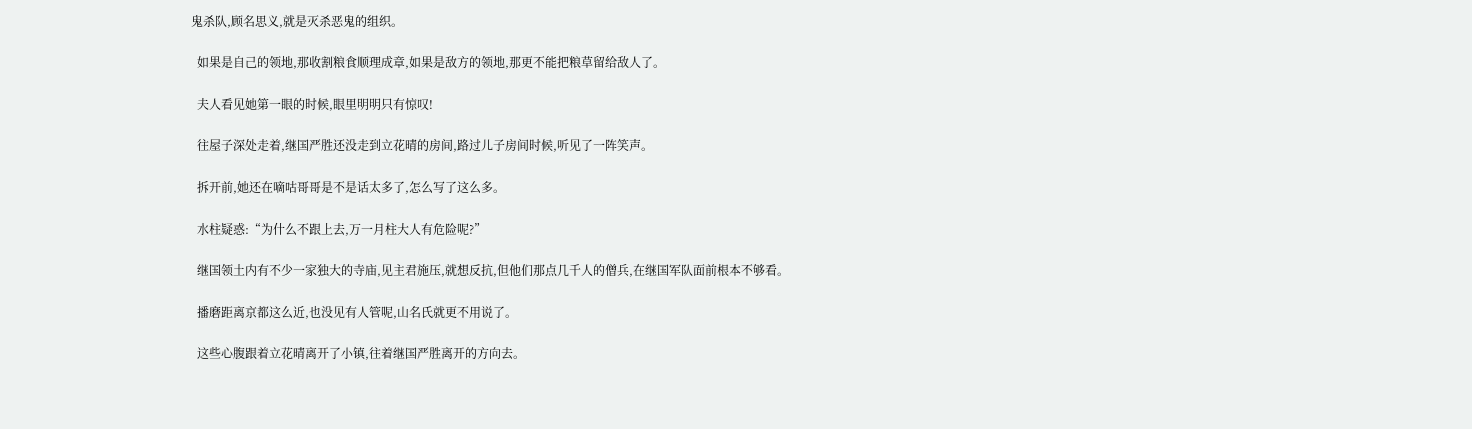鬼杀队,顾名思义,就是灭杀恶鬼的组织。

  如果是自己的领地,那收割粮食顺理成章,如果是敌方的领地,那更不能把粮草留给敌人了。

  夫人看见她第一眼的时候,眼里明明只有惊叹!

  往屋子深处走着,继国严胜还没走到立花晴的房间,路过儿子房间时候,听见了一阵笑声。

  拆开前,她还在嘀咕哥哥是不是话太多了,怎么写了这么多。

  水柱疑惑:“为什么不跟上去,万一月柱大人有危险呢?”

  继国领土内有不少一家独大的寺庙,见主君施压,就想反抗,但他们那点几千人的僧兵,在继国军队面前根本不够看。

  播磨距离京都这么近,也没见有人管呢,山名氏就更不用说了。

  这些心腹跟着立花晴离开了小镇,往着继国严胜离开的方向去。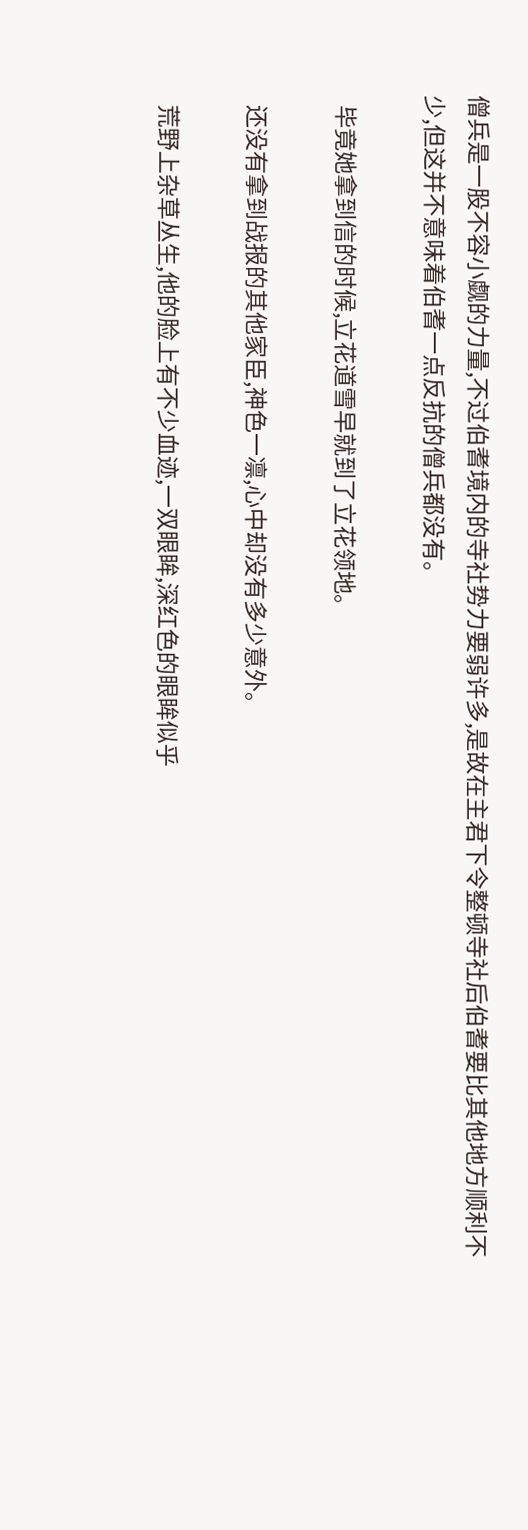僧兵是一股不容小觑的力量,不过伯耆境内的寺社势力要弱许多,是故在主君下令整顿寺社后伯耆要比其他地方顺利不少,但这并不意味着伯耆一点反抗的僧兵都没有。

  毕竟她拿到信的时候,立花道雪早就到了立花领地。

  还没有拿到战报的其他家臣,神色一凛,心中却没有多少意外。

  荒野上杂草丛生,他的脸上有不少血迹,一双眼眸,深红色的眼眸似乎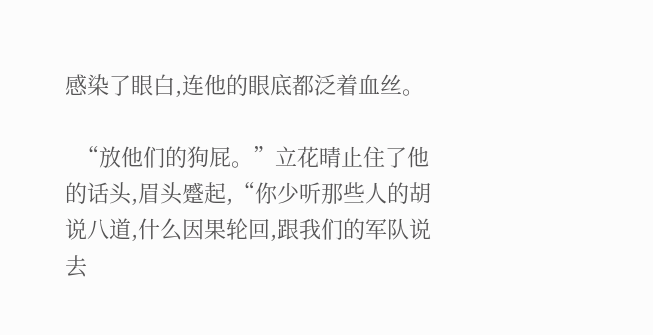感染了眼白,连他的眼底都泛着血丝。

  “放他们的狗屁。”立花晴止住了他的话头,眉头蹙起,“你少听那些人的胡说八道,什么因果轮回,跟我们的军队说去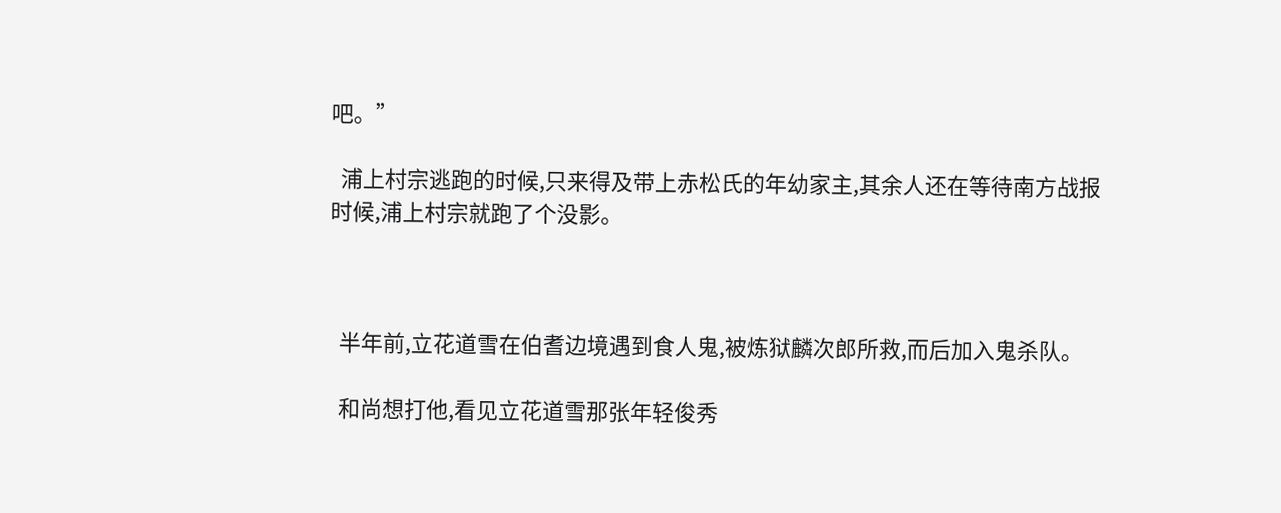吧。”

  浦上村宗逃跑的时候,只来得及带上赤松氏的年幼家主,其余人还在等待南方战报时候,浦上村宗就跑了个没影。



  半年前,立花道雪在伯耆边境遇到食人鬼,被炼狱麟次郎所救,而后加入鬼杀队。

  和尚想打他,看见立花道雪那张年轻俊秀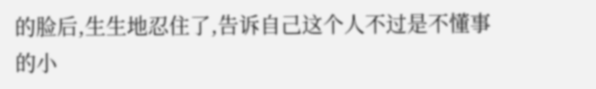的脸后,生生地忍住了,告诉自己这个人不过是不懂事的小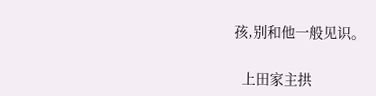孩,别和他一般见识。

  上田家主拱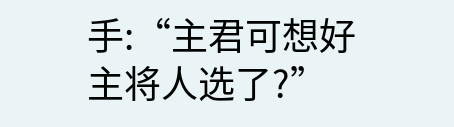手:“主君可想好主将人选了?”